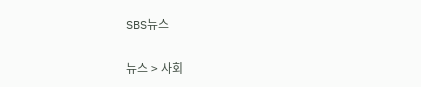SBS뉴스

뉴스 > 사회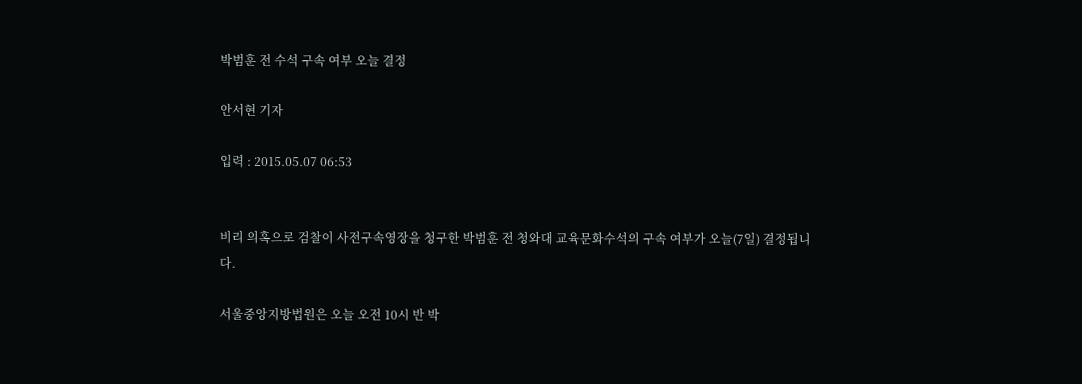박범훈 전 수석 구속 여부 오늘 결정

안서현 기자

입력 : 2015.05.07 06:53


비리 의혹으로 검찰이 사전구속영장을 청구한 박범훈 전 청와대 교육문화수석의 구속 여부가 오늘(7일) 결정됩니다.

서울중앙지방법원은 오늘 오전 10시 반 박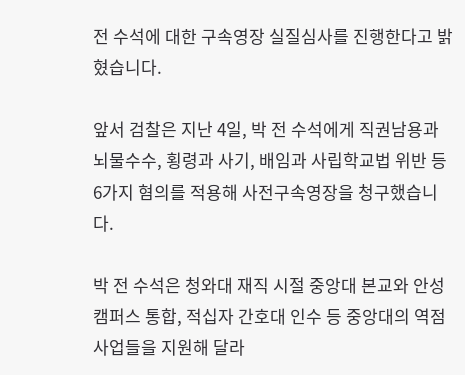전 수석에 대한 구속영장 실질심사를 진행한다고 밝혔습니다.

앞서 검찰은 지난 4일, 박 전 수석에게 직권남용과 뇌물수수, 횡령과 사기, 배임과 사립학교법 위반 등 6가지 혐의를 적용해 사전구속영장을 청구했습니다.

박 전 수석은 청와대 재직 시절 중앙대 본교와 안성캠퍼스 통합, 적십자 간호대 인수 등 중앙대의 역점 사업들을 지원해 달라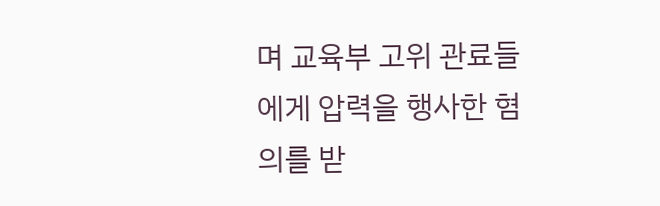며 교육부 고위 관료들에게 압력을 행사한 혐의를 받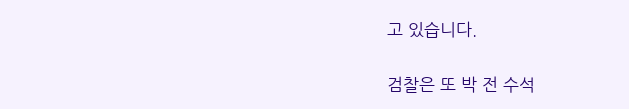고 있습니다.

검찰은 또 박 전 수석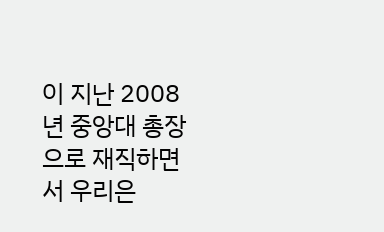이 지난 2008년 중앙대 총장으로 재직하면서 우리은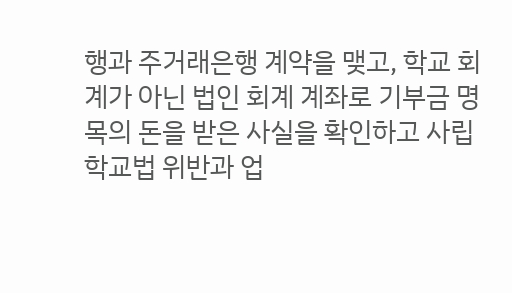행과 주거래은행 계약을 맺고, 학교 회계가 아닌 법인 회계 계좌로 기부금 명목의 돈을 받은 사실을 확인하고 사립학교법 위반과 업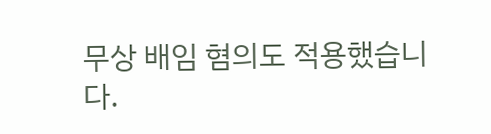무상 배임 혐의도 적용했습니다.